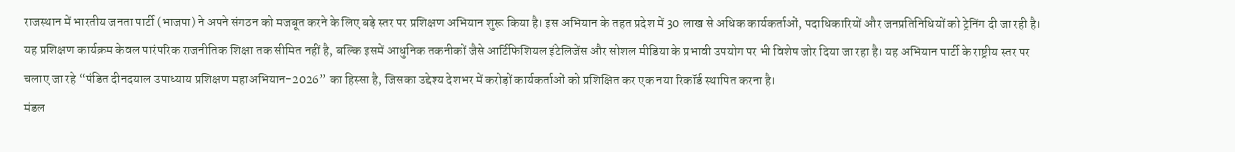राजस्थान में भारतीय जनता पार्टी (भाजपा) ने अपने संगठन को मजबूत करने के लिए बड़े स्तर पर प्रशिक्षण अभियान शुरू किया है। इस अभियान के तहत प्रदेश में 30 लाख से अधिक कार्यकर्ताओं, पदाधिकारियों और जनप्रतिनिधियों को ट्रेनिंग दी जा रही है। यह प्रशिक्षण कार्यक्रम केवल पारंपरिक राजनीतिक शिक्षा तक सीमित नहीं है, बल्कि इसमें आधुनिक तकनीकों जैसे आर्टिफिशियल इंटेलिजेंस और सोशल मीडिया के प्रभावी उपयोग पर भी विशेष जोर दिया जा रहा है। यह अभियान पार्टी के राष्ट्रीय स्तर पर चलाए जा रहे “पंडित दीनदयाल उपाध्याय प्रशिक्षण महाअभियान-2026” का हिस्सा है, जिसका उद्देश्य देशभर में करोड़ों कार्यकर्ताओं को प्रशिक्षित कर एक नया रिकॉर्ड स्थापित करना है।
मंडल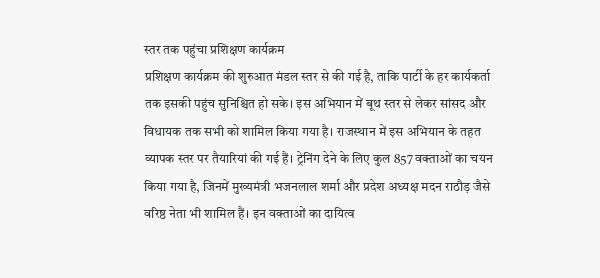स्तर तक पहुंचा प्रशिक्षण कार्यक्रम
प्रशिक्षण कार्यक्रम की शुरुआत मंडल स्तर से की गई है, ताकि पार्टी के हर कार्यकर्ता तक इसकी पहुंच सुनिश्चित हो सके। इस अभियान में बूथ स्तर से लेकर सांसद और विधायक तक सभी को शामिल किया गया है। राजस्थान में इस अभियान के तहत व्यापक स्तर पर तैयारियां की गई हैं। ट्रेनिंग देने के लिए कुल 857 वक्ताओं का चयन किया गया है, जिनमें मुख्यमंत्री भजनलाल शर्मा और प्रदेश अध्यक्ष मदन राठौड़ जैसे वरिष्ठ नेता भी शामिल हैं। इन वक्ताओं का दायित्व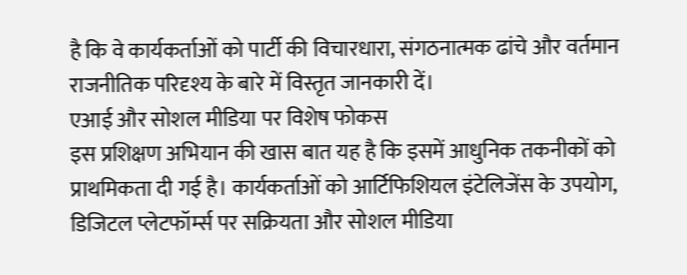है कि वे कार्यकर्ताओं को पार्टी की विचारधारा, संगठनात्मक ढांचे और वर्तमान राजनीतिक परिदृश्य के बारे में विस्तृत जानकारी दें।
एआई और सोशल मीडिया पर विशेष फोकस
इस प्रशिक्षण अभियान की खास बात यह है कि इसमें आधुनिक तकनीकों को प्राथमिकता दी गई है। कार्यकर्ताओं को आर्टिफिशियल इंटेलिजेंस के उपयोग, डिजिटल प्लेटफॉर्म्स पर सक्रियता और सोशल मीडिया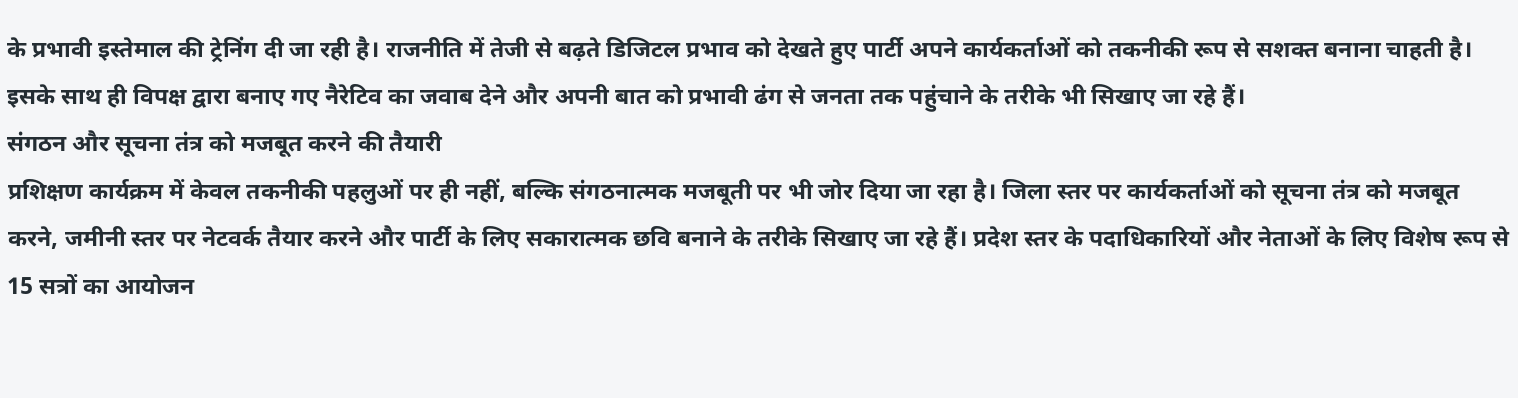के प्रभावी इस्तेमाल की ट्रेनिंग दी जा रही है। राजनीति में तेजी से बढ़ते डिजिटल प्रभाव को देखते हुए पार्टी अपने कार्यकर्ताओं को तकनीकी रूप से सशक्त बनाना चाहती है। इसके साथ ही विपक्ष द्वारा बनाए गए नैरेटिव का जवाब देने और अपनी बात को प्रभावी ढंग से जनता तक पहुंचाने के तरीके भी सिखाए जा रहे हैं।
संगठन और सूचना तंत्र को मजबूत करने की तैयारी
प्रशिक्षण कार्यक्रम में केवल तकनीकी पहलुओं पर ही नहीं, बल्कि संगठनात्मक मजबूती पर भी जोर दिया जा रहा है। जिला स्तर पर कार्यकर्ताओं को सूचना तंत्र को मजबूत करने, जमीनी स्तर पर नेटवर्क तैयार करने और पार्टी के लिए सकारात्मक छवि बनाने के तरीके सिखाए जा रहे हैं। प्रदेश स्तर के पदाधिकारियों और नेताओं के लिए विशेष रूप से 15 सत्रों का आयोजन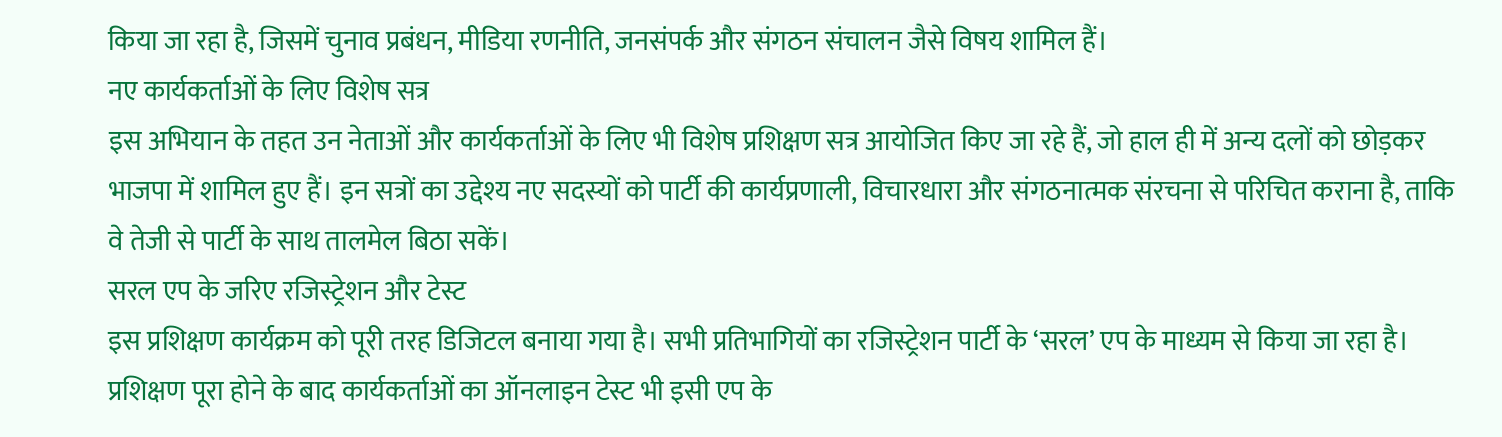किया जा रहा है, जिसमें चुनाव प्रबंधन, मीडिया रणनीति, जनसंपर्क और संगठन संचालन जैसे विषय शामिल हैं।
नए कार्यकर्ताओं के लिए विशेष सत्र
इस अभियान के तहत उन नेताओं और कार्यकर्ताओं के लिए भी विशेष प्रशिक्षण सत्र आयोजित किए जा रहे हैं, जो हाल ही में अन्य दलों को छोड़कर भाजपा में शामिल हुए हैं। इन सत्रों का उद्देश्य नए सदस्यों को पार्टी की कार्यप्रणाली, विचारधारा और संगठनात्मक संरचना से परिचित कराना है, ताकि वे तेजी से पार्टी के साथ तालमेल बिठा सकें।
सरल एप के जरिए रजिस्ट्रेशन और टेस्ट
इस प्रशिक्षण कार्यक्रम को पूरी तरह डिजिटल बनाया गया है। सभी प्रतिभागियों का रजिस्ट्रेशन पार्टी के ‘सरल’ एप के माध्यम से किया जा रहा है। प्रशिक्षण पूरा होने के बाद कार्यकर्ताओं का ऑनलाइन टेस्ट भी इसी एप के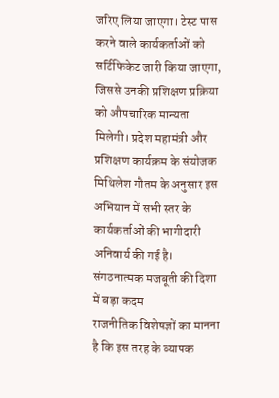जरिए लिया जाएगा। टेस्ट पास करने वाले कार्यकर्ताओं को सर्टिफिकेट जारी किया जाएगा, जिससे उनकी प्रशिक्षण प्रक्रिया को औपचारिक मान्यता मिलेगी। प्रदेश महामंत्री और प्रशिक्षण कार्यक्रम के संयोजक मिथिलेश गौतम के अनुसार इस अभियान में सभी स्तर के कार्यकर्ताओं की भागीदारी अनिवार्य की गई है।
संगठनात्मक मजबूती की दिशा में बड़ा कदम
राजनीतिक विशेषज्ञों का मानना है कि इस तरह के व्यापक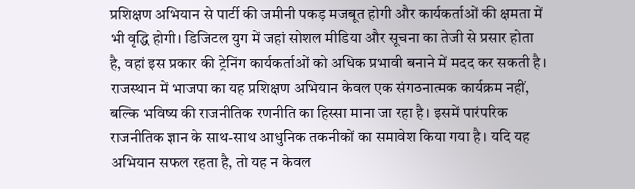प्रशिक्षण अभियान से पार्टी की जमीनी पकड़ मजबूत होगी और कार्यकर्ताओं की क्षमता में भी वृद्धि होगी। डिजिटल युग में जहां सोशल मीडिया और सूचना का तेजी से प्रसार होता है, वहां इस प्रकार की ट्रेनिंग कार्यकर्ताओं को अधिक प्रभावी बनाने में मदद कर सकती है।
राजस्थान में भाजपा का यह प्रशिक्षण अभियान केवल एक संगठनात्मक कार्यक्रम नहीं, बल्कि भविष्य की राजनीतिक रणनीति का हिस्सा माना जा रहा है। इसमें पारंपरिक राजनीतिक ज्ञान के साथ-साथ आधुनिक तकनीकों का समावेश किया गया है। यदि यह अभियान सफल रहता है, तो यह न केवल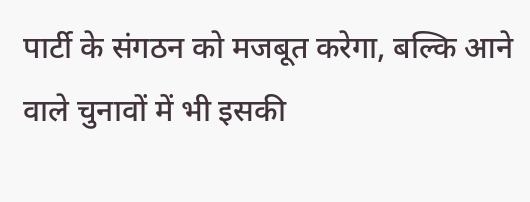पार्टी के संगठन को मजबूत करेगा, बल्कि आने वाले चुनावों में भी इसकी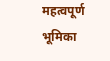महत्वपूर्ण भूमिका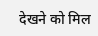देखने को मिल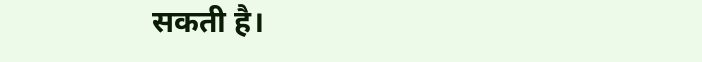सकती है।